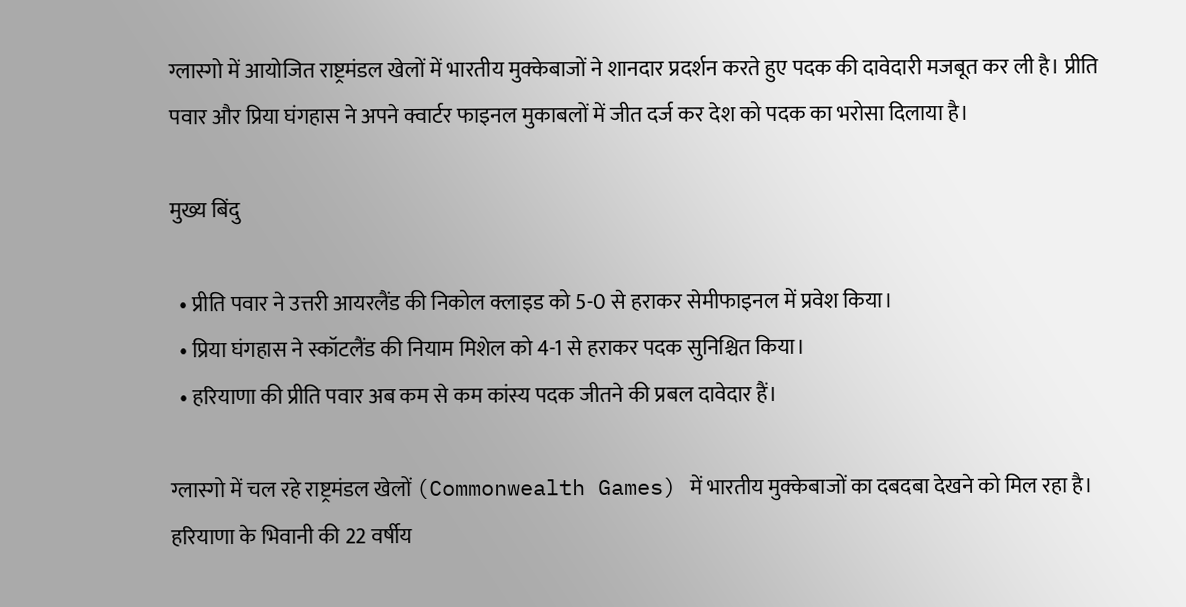ग्लास्गो में आयोजित राष्ट्रमंडल खेलों में भारतीय मुक्केबाजों ने शानदार प्रदर्शन करते हुए पदक की दावेदारी मजबूत कर ली है। प्रीति पवार और प्रिया घंगहास ने अपने क्वार्टर फाइनल मुकाबलों में जीत दर्ज कर देश को पदक का भरोसा दिलाया है।

मुख्य बिंदु

  • प्रीति पवार ने उत्तरी आयरलैंड की निकोल क्लाइड को 5-0 से हराकर सेमीफाइनल में प्रवेश किया।
  • प्रिया घंगहास ने स्कॉटलैंड की नियाम मिशेल को 4-1 से हराकर पदक सुनिश्चित किया।
  • हरियाणा की प्रीति पवार अब कम से कम कांस्य पदक जीतने की प्रबल दावेदार हैं।

ग्लास्गो में चल रहे राष्ट्रमंडल खेलों (Commonwealth Games) में भारतीय मुक्केबाजों का दबदबा देखने को मिल रहा है। हरियाणा के भिवानी की 22 वर्षीय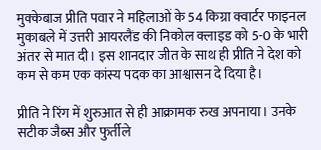मुक्केबाज प्रीति पवार ने महिलाओं के 54 किग्रा क्वार्टर फाइनल मुकाबले में उत्तरी आयरलैंड की निकोल क्लाइड को 5-0 के भारी अंतर से मात दी। इस शानदार जीत के साथ ही प्रीति ने देश को कम से कम एक कांस्य पदक का आश्वासन दे दिया है।

प्रीति ने रिंग में शुरुआत से ही आक्रामक रुख अपनाया। उनके सटीक जैब्स और फुर्तीले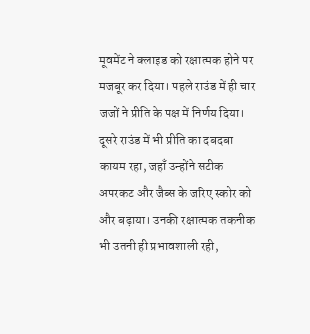मूवमेंट ने क्लाइड को रक्षात्मक होने पर मजबूर कर दिया। पहले राउंड में ही चार जजों ने प्रीति के पक्ष में निर्णय दिया। दूसरे राउंड में भी प्रीति का दबदबा कायम रहा, जहाँ उन्होंने सटीक अपरकट और जैब्स के जरिए स्कोर को और बढ़ाया। उनकी रक्षात्मक तकनीक भी उतनी ही प्रभावशाली रही,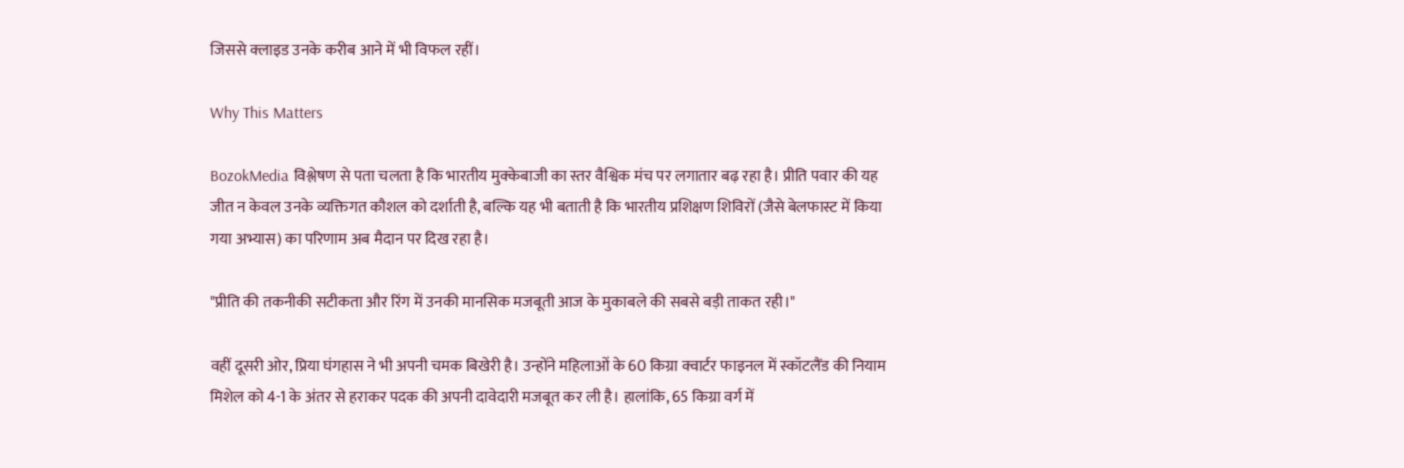जिससे क्लाइड उनके करीब आने में भी विफल रहीं।

Why This Matters

BozokMedia विश्लेषण से पता चलता है कि भारतीय मुक्केबाजी का स्तर वैश्विक मंच पर लगातार बढ़ रहा है। प्रीति पवार की यह जीत न केवल उनके व्यक्तिगत कौशल को दर्शाती है, बल्कि यह भी बताती है कि भारतीय प्रशिक्षण शिविरों (जैसे बेलफास्ट में किया गया अभ्यास) का परिणाम अब मैदान पर दिख रहा है।

"प्रीति की तकनीकी सटीकता और रिंग में उनकी मानसिक मजबूती आज के मुकाबले की सबसे बड़ी ताकत रही।"

वहीं दूसरी ओर, प्रिया घंगहास ने भी अपनी चमक बिखेरी है। उन्होंने महिलाओं के 60 किग्रा क्वार्टर फाइनल में स्कॉटलैंड की नियाम मिशेल को 4-1 के अंतर से हराकर पदक की अपनी दावेदारी मजबूत कर ली है। हालांकि, 65 किग्रा वर्ग में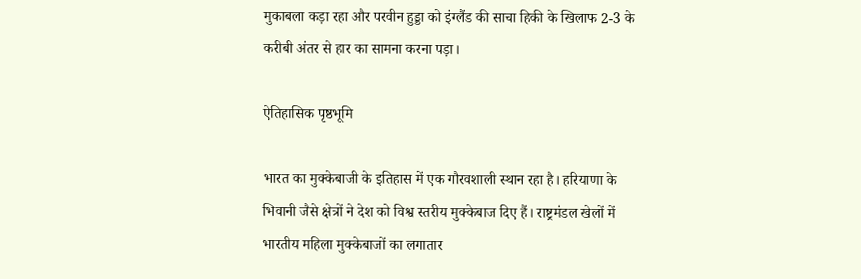मुकाबला कड़ा रहा और परवीन हुड्डा को इंग्लैंड की साचा हिकी के खिलाफ 2-3 के करीबी अंतर से हार का सामना करना पड़ा।

ऐतिहासिक पृष्ठभूमि

भारत का मुक्केबाजी के इतिहास में एक गौरवशाली स्थान रहा है। हरियाणा के भिवानी जैसे क्षेत्रों ने देश को विश्व स्तरीय मुक्केबाज दिए हैं। राष्ट्रमंडल खेलों में भारतीय महिला मुक्केबाजों का लगातार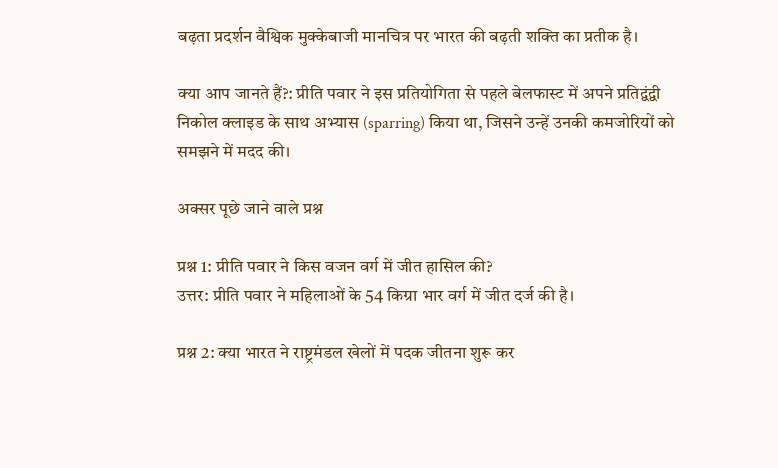बढ़ता प्रदर्शन वैश्विक मुक्केबाजी मानचित्र पर भारत की बढ़ती शक्ति का प्रतीक है।

क्या आप जानते हैं?: प्रीति पवार ने इस प्रतियोगिता से पहले बेलफास्ट में अपने प्रतिद्वंद्वी निकोल क्लाइड के साथ अभ्यास (sparring) किया था, जिसने उन्हें उनकी कमजोरियों को समझने में मदद की।

अक्सर पूछे जाने वाले प्रश्न

प्रश्न 1: प्रीति पवार ने किस वजन वर्ग में जीत हासिल की?
उत्तर: प्रीति पवार ने महिलाओं के 54 किग्रा भार वर्ग में जीत दर्ज की है।

प्रश्न 2: क्या भारत ने राष्ट्रमंडल खेलों में पदक जीतना शुरू कर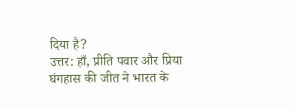दिया है?
उत्तर: हाँ, प्रीति पवार और प्रिया घंगहास की जीत ने भारत के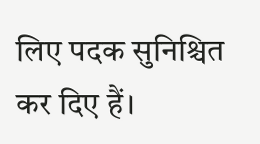लिए पदक सुनिश्चित कर दिए हैं।